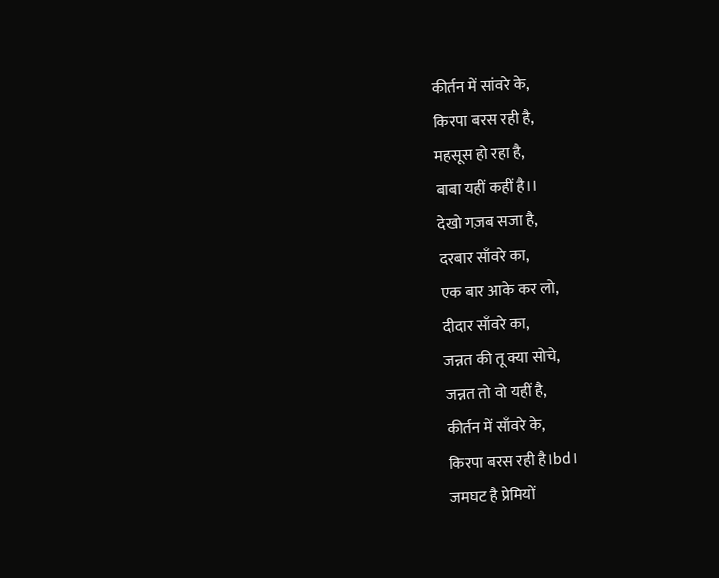कीर्तन में सांवरे के,
किरपा बरस रही है,
महसूस हो रहा है,
बाबा यहीं कहीं है।।
देखो गज़ब सजा है,
दरबार साँवरे का,
एक बार आके कर लो,
दीदार साँवरे का,
जन्नत की तू क्या सोचे,
जन्नत तो वो यहीं है,
कीर्तन में साँवरे के,
किरपा बरस रही है।bd।
जमघट है प्रेमियों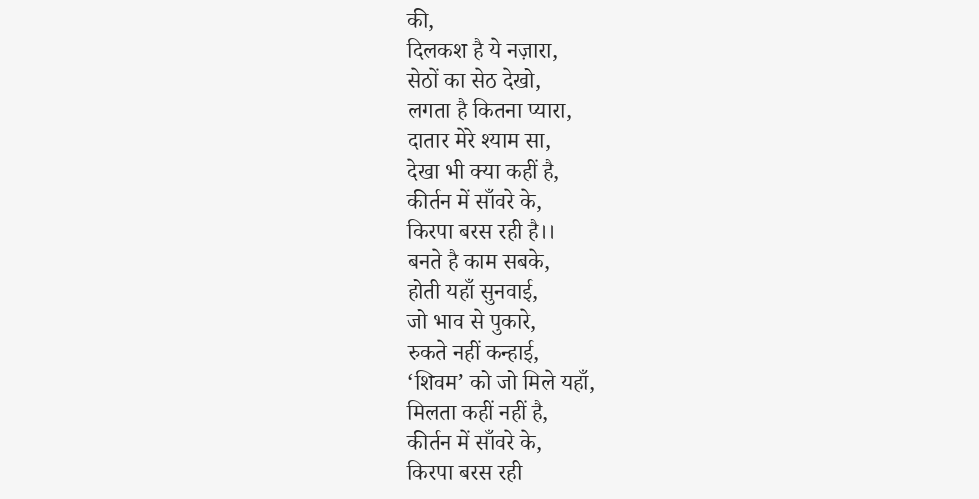की,
दिलकश है ये नज़ारा,
सेठों का सेठ देखो,
लगता है कितना प्यारा,
दातार मेरे श्याम सा,
देखा भी क्या कहीं है,
कीर्तन में साँवरे के,
किरपा बरस रही है।।
बनते है काम सबके,
होती यहाँ सुनवाई,
जो भाव से पुकारे,
रुकते नहीं कन्हाई,
‘शिवम’ को जो मिले यहाँ,
मिलता कहीं नहीं है,
कीर्तन में साँवरे के,
किरपा बरस रही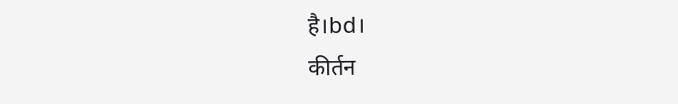है।bd।
कीर्तन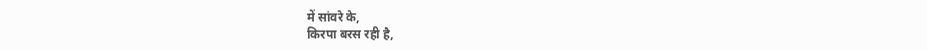में सांवरे के,
किरपा बरस रही है,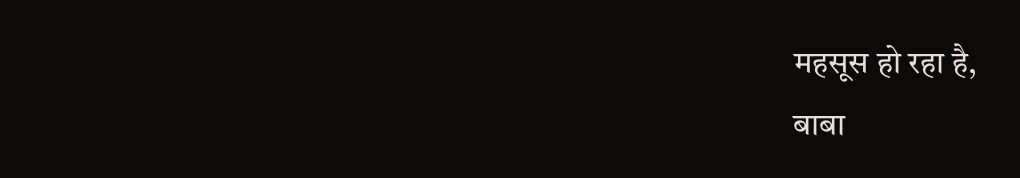महसूस हो रहा है,
बाबा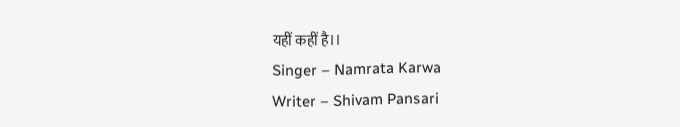यहीं कहीं है।।
Singer – Namrata Karwa
Writer – Shivam Pansari